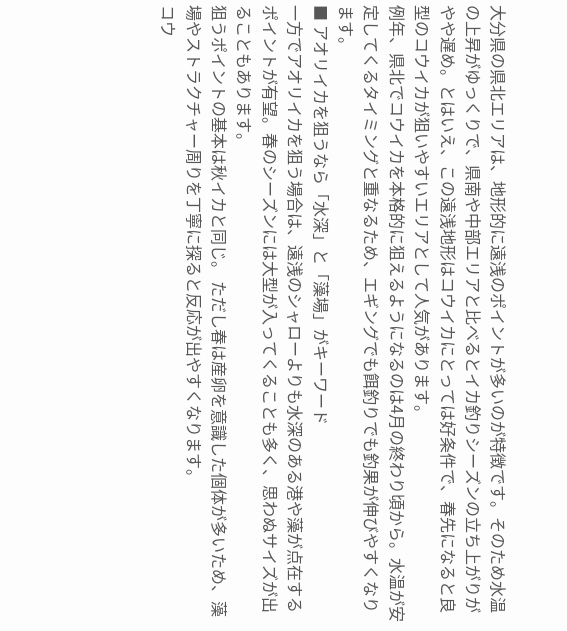大分県の県北エリアは、地形的に遠浅のポイントが多いのが特徴です。そのため水温の上昇がゆっくりで、県南や中部エリアと比べるとイカ釣りシーズンの立ち上がりがやや遅め。とはいえ、この遠浅地形はコウイカにとっては好条件で、春先になると良型のコウイカが狙いやすいエリアとして人気があります。
例年、県北でコウイカを本格的に狙えるようになるのは4月の終わり頃から。水温が安定してくるタイミングと重なるため、エギングでも餌釣りでも釣果が伸びやすくなります。
■ アオリイカを狙うなら「水深」と「藻場」がキーワード
一方でアオリイカを狙う場合は、遠浅のシャローよりも水深のある港や藻が点在するポイントが有望。春のシーズンには大型が入ってくることも多く、思わぬサイズが出ることもあります。
狙うポイントの基本は秋イカと同じ。 ただし春は産卵を意識した個体が多いため、藻場やストラクチャー周りを丁寧に探ると反応が出やすくなります。
コウ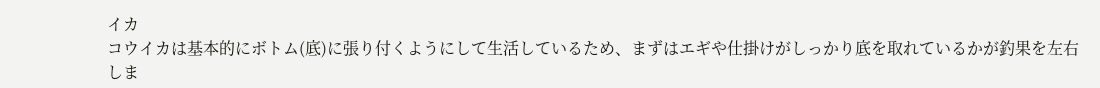イカ
コウイカは基本的にボトム(底)に張り付くようにして生活しているため、まずはエギや仕掛けがしっかり底を取れているかが釣果を左右しま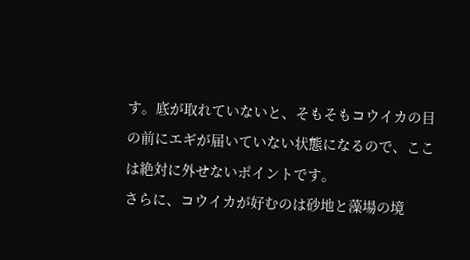す。底が取れていないと、そもそもコウイカの目の前にエギが届いていない状態になるので、ここは絶対に外せないポイントです。
さらに、コウイカが好むのは砂地と藻場の境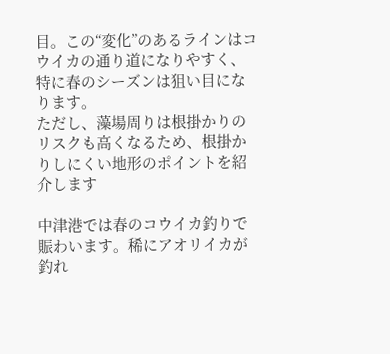目。この“変化”のあるラインはコウイカの通り道になりやすく、特に春のシーズンは狙い目になります。
ただし、藻場周りは根掛かりのリスクも高くなるため、根掛かりしにくい地形のポイントを紹介します

中津港では春のコウイカ釣りで賑わいます。稀にアオリイカが釣れ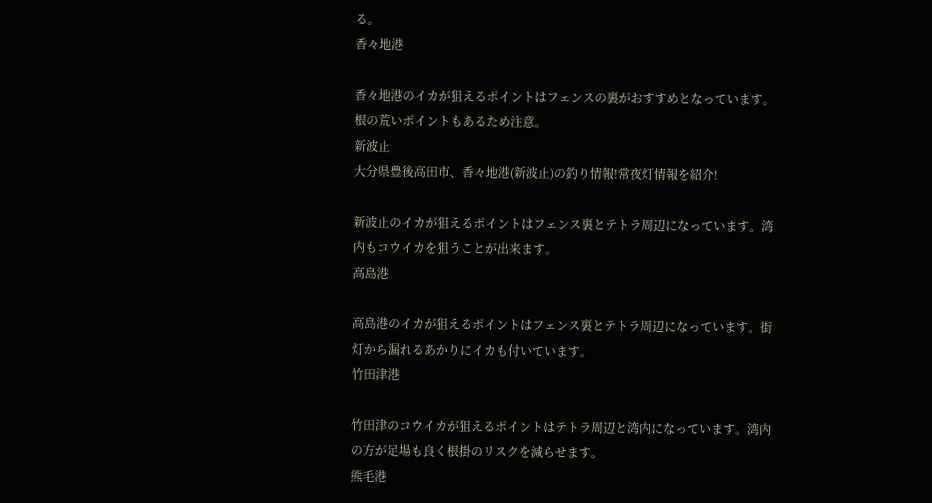る。
香々地港

香々地港のイカが狙えるポイントはフェンスの裏がおすすめとなっています。根の荒いポイントもあるため注意。
新波止
大分県豊後高田市、香々地港(新波止)の釣り情報!常夜灯情報を紹介!

新波止のイカが狙えるポイントはフェンス裏とテトラ周辺になっています。湾内もコウイカを狙うことが出来ます。
高島港

高島港のイカが狙えるポイントはフェンス裏とテトラ周辺になっています。街灯から漏れるあかりにイカも付いています。
竹田津港

竹田津のコウイカが狙えるポイントはテトラ周辺と湾内になっています。湾内の方が足場も良く根掛のリスクを減らせます。
熊毛港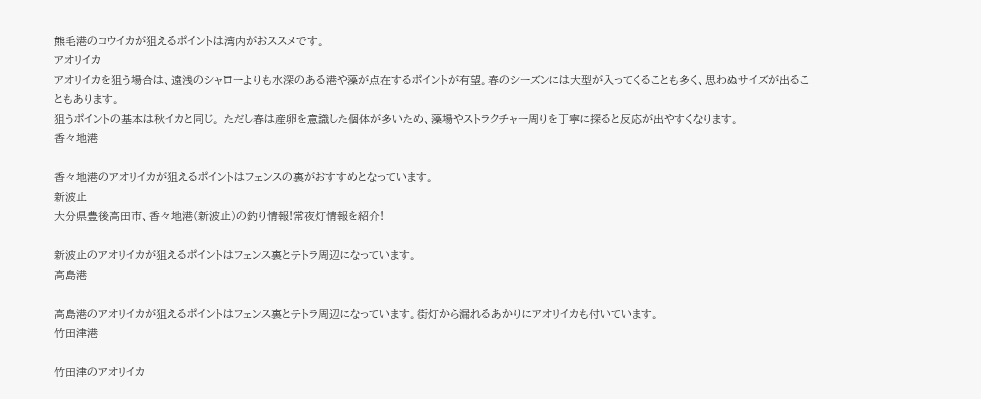熊毛港のコウイカが狙えるポイントは湾内がおススメです。
アオリイカ
アオリイカを狙う場合は、遠浅のシャローよりも水深のある港や藻が点在するポイントが有望。春のシーズンには大型が入ってくることも多く、思わぬサイズが出ることもあります。
狙うポイントの基本は秋イカと同じ。 ただし春は産卵を意識した個体が多いため、藻場やストラクチャー周りを丁寧に探ると反応が出やすくなります。
香々地港

香々地港のアオリイカが狙えるポイントはフェンスの裏がおすすめとなっています。
新波止
大分県豊後高田市、香々地港(新波止)の釣り情報!常夜灯情報を紹介!

新波止のアオリイカが狙えるポイントはフェンス裏とテトラ周辺になっています。
高島港

高島港のアオリイカが狙えるポイントはフェンス裏とテトラ周辺になっています。街灯から漏れるあかりにアオリイカも付いています。
竹田津港

竹田津のアオリイカ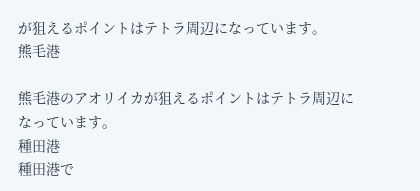が狙えるポイントはテトラ周辺になっています。
熊毛港

熊毛港のアオリイカが狙えるポイントはテトラ周辺になっています。
種田港
種田港で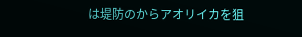は堤防のからアオリイカを狙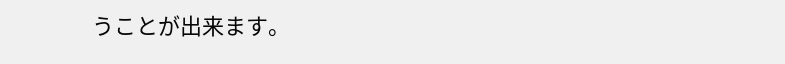うことが出来ます。